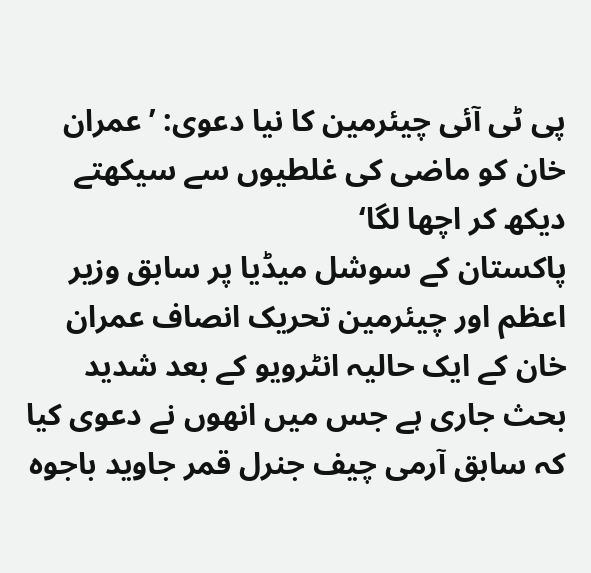پی ٹی آئی چیئرمین کا نیا دعوی: ’عمران خان کو ماضی کی غلطیوں سے سیکھتے دیکھ کر اچھا لگا‘
پاکستان کے سوشل میڈیا پر سابق وزیر اعظم اور چیئرمین تحریک انصاف عمران خان کے ایک حالیہ انٹرویو کے بعد شدید بحث جاری ہے جس میں انھوں نے دعوی کیا کہ سابق آرمی چیف جنرل قمر جاوید باجوہ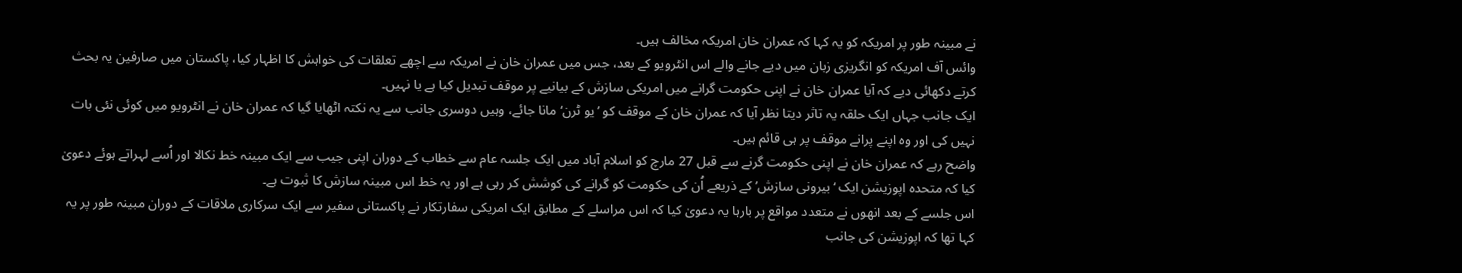نے مبینہ طور پر امریکہ کو یہ کہا کہ عمران خان امریکہ مخالف ہیں۔
وائس آف امریکہ کو انگریزی زبان میں دیے جانے والے اس انٹرویو کے بعد، جس میں عمران خان نے امریکہ سے اچھے تعلقات کی خواہش کا اظہار کیا، پاکستان میں صارفین یہ بحث کرتے دکھائی دیے کہ آیا عمران خان نے اپنی حکومت گرانے میں امریکی سازش کے بیانیے پر موقف تبدیل کیا ہے یا نہیں۔
ایک جانب جہاں ایک حلقہ یہ تاثر دیتا نظر آیا کہ عمران خان کے موقف کو ’یو ٹرن‘ مانا جائے، وہیں دوسری جانب سے یہ نکتہ اٹھایا گیا کہ عمران خان نے انٹرویو میں کوئی نئی بات نہیں کی اور وہ اپنے پرانے موقف پر ہی قائم ہیں۔
واضح رہے کہ عمران خان نے اپنی حکومت گرنے سے قبل 27 مارچ کو اسلام آباد میں ایک جلسہ عام سے خطاب کے دوران اپنی جیب سے ایک مبینہ خط نکالا اور اُسے لہراتے ہوئے دعویٰ کیا کہ متحدہ اپوزیشن ایک ‘بیرونی سازش’ کے ذریعے اُن کی حکومت کو گرانے کی کوشش کر رہی ہے اور یہ خط اس مبینہ سازش کا ثبوت ہے۔
اس جلسے کے بعد انھوں نے متعدد مواقع پر بارہا یہ دعویٰ کیا کہ اس مراسلے کے مطابق ایک امریکی سفارتکار نے پاکستانی سفیر سے ایک سرکاری ملاقات کے دوران مبینہ طور پر یہ کہا تھا کہ اپوزیشن کی جانب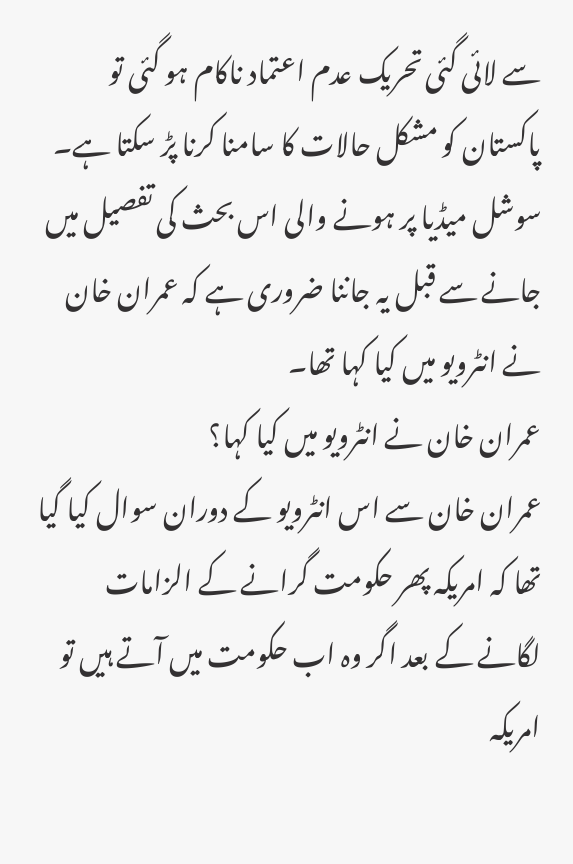سے لائی گئی تحریک عدم اعتماد ناکام ہو گئی تو پاکستان کو مشکل حالات کا سامنا کرنا پڑ سکتا ہے۔
سوشل میڈیا پر ہونے والی اس بحث کی تفصیل میں جانے سے قبل یہ جاننا ضروری ہے کہ عمران خان نے انٹرویو میں کیا کہا تھا۔
عمران خان نے انٹرویو میں کیا کہا؟
عمران خان سے اس انٹرویو کے دوران سوال کیا گیا تھا کہ امریکہ پھر حکومت گرانے کے الزامات لگانے کے بعد اگر وہ اب حکومت میں آتے ہیں تو امریکہ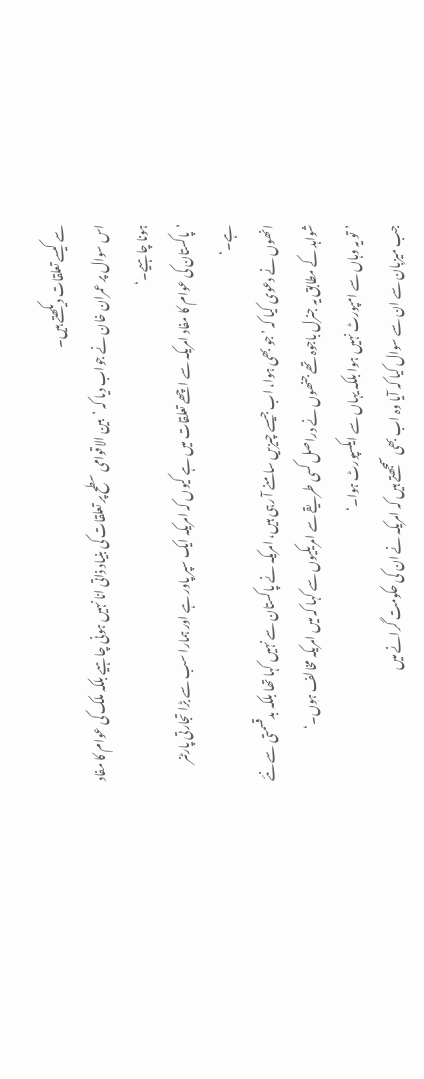سے کیسے تعلقات دیکھتے ہیں۔
اس سوال پر عمران خان نے جواب دیا کہ ’بین الاقوامی سطح پر تعلقات کی بنیاد ذاتی انا نہیں ہونی چاہیے بلکہ ملک کی عوام کا مفاد ہونا چاہیے۔‘
’پاکستان کی عوام کا مفاد امریکہ سے اچھے تعلقات میں ہے کیوں کہ امریکہ ایک سپر پاور ہے اور ہمارا سب سے بڑا تجارتی پارٹنر ہے۔‘
انھوں نے دعوی کیا کہ ’جو بھی ہوا، اب جیسے چیزیں سامنے آ رہی ہیں، امریکہ نے پاکستان سے نہیں کہا تھا بلکہ بدقسمتی سے نئے شواہد کے مطابق یہ جنرل باجوہ تھے جنھوں نے دراصل کسی طریقے سے امریکیوں سے کہا کہ میں امریکہ مخالف ہوں۔‘
’تو یہ وہاں سے امپورٹ نہیں ہوا بلکہ یہاں سے ایکسپورٹ ہوا۔‘
جب میزبان سے ان سے سوال کیا کہ آیا وہ اب بھی سمجھتے ہیں کہ امریکہ نے ان کی حکومت گرانے میں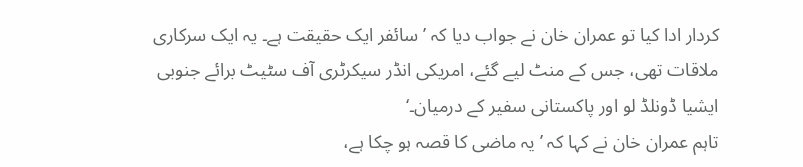کردار ادا کیا تو عمران خان نے جواب دیا کہ ’سائفر ایک حقیقت ہے۔ یہ ایک سرکاری ملاقات تھی، جس کے منٹ لیے گئے، امریکی انڈر سیکرٹری آف سٹیٹ برائے جنوبی ایشیا ڈونلڈ لو اور پاکستانی سفیر کے درمیان۔‘
تاہم عمران خان نے کہا کہ ’یہ ماضی کا قصہ ہو چکا ہے،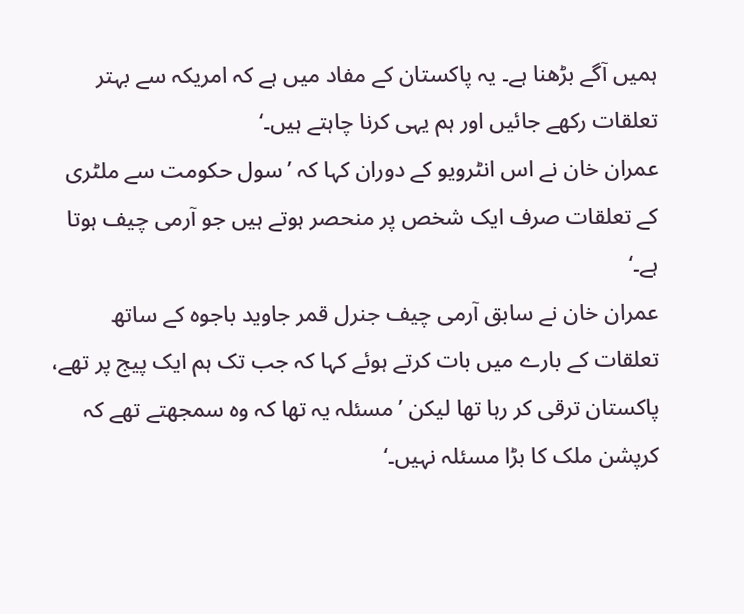ہمیں آگے بڑھنا ہے۔ یہ پاکستان کے مفاد میں ہے کہ امریکہ سے بہتر تعلقات رکھے جائیں اور ہم یہی کرنا چاہتے ہیں۔‘
عمران خان نے اس انٹرویو کے دوران کہا کہ ’سول حکومت سے ملٹری کے تعلقات صرف ایک شخص پر منحصر ہوتے ہیں جو آرمی چیف ہوتا ہے۔‘
عمران خان نے سابق آرمی چیف جنرل قمر جاوید باجوہ کے ساتھ تعلقات کے بارے میں بات کرتے ہوئے کہا کہ جب تک ہم ایک پیج پر تھے، پاکستان ترقی کر رہا تھا لیکن ’مسئلہ یہ تھا کہ وہ سمجھتے تھے کہ کرپشن ملک کا بڑا مسئلہ نہیں۔‘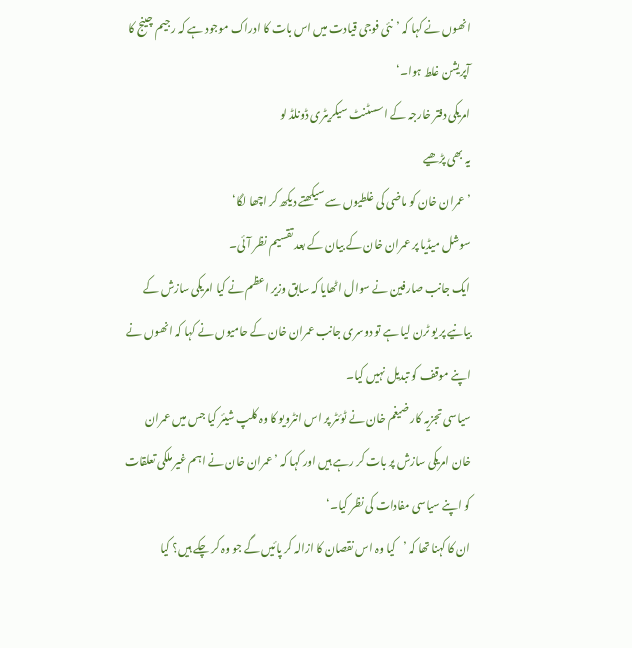انھوں نے کہا کہ ’نئی فوجی قیادت میں اس بات کا ادراک موجود ہے کہ رجیم چینج کا آپریشن غلط ہوا۔‘
امریکی دفتر خارجہ کے اسسٹنٹ سیکریٹری ڈونلڈ لو
یہ بھی پڑھیے
’عمران خان کو ماضی کی غلطیوں سے سیکھتے دیکھ کر اچھا لگا‘
سوشل میڈیا پر عمران خان کے بیان کے بعد تقسیم نظر آئی۔
ایک جانب صارفین نے سوال اٹھایا کہ سابق وزیر اعظم نے کیا امریکی سازش کے بیانیے پر یو ٹرن لیا ہے تو دوسری جانب عمران خان کے حامیوں نے کہا کہ انھوں نے اپنے موقف کو تبدیل نہیں کیا۔
سیاسی تجزیہ کار ضیغم خان نے ٹوئٹر پر اس انٹرویو کا وہ کلپ شیئر کیا جس میں عمران خان امریکی سازش پر بات کر رہے ہیں اور کہا کہ ’عمران خان نے اہم غیر ملکی تعلقات کو اپنے سیاسی مفادات کی نظر کیا۔‘
ان کا کہنا تھا کہ ’کیا وہ اس نقصان کا ازالہ کر پائیں گے جو وہ کر چکے ہیں؟ کیا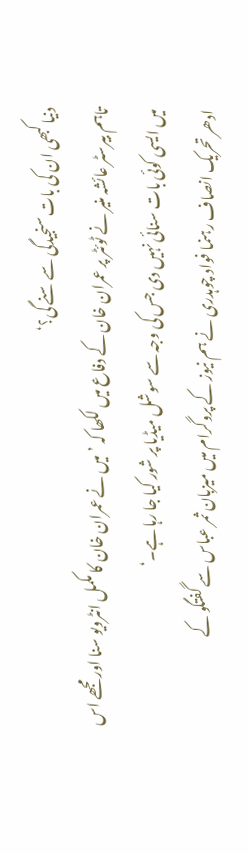دنیا کبھی ان کی بات سنجیدگی سے سنے گی؟‘
تاہم بیرسٹر عائشہ منیر نے ٹوئٹر پر عمران خان کے دفاع میں لکھا کہ ’میں نے عمران خان کا مکمل انٹرویو سنا اور مجھے اس میں ایسی کوئی بات سنائی نہیں دی جس کی وجہ سے سوشل میڈیا پر شور کیا جا رہا ہے۔‘
ادھر تحریک انصاف رہنما فواد چوہدری نے ہم نیوز کے پروگرام میں میزبان ثمر عباس سے گفتگو کے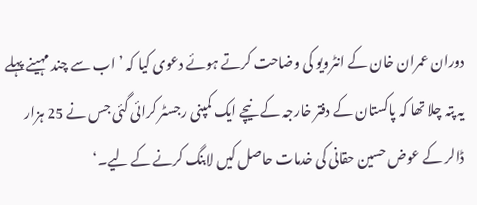دوران عمران خان کے انٹرویو کی وضاحت کرتے ہوئے دعوی کیا کہ ’اب سے چند مہینے پہلے یہ پتہ چلا تھا کہ پاکستان کے دفتر خارجہ کے نیچے ایک کمپنی رجسٹر کرائی گئی جس نے 25 ہزار ڈالر کے عوض حسین حقانی کی خدمات حاصل کیں لابنگ کرنے کے لیے۔‘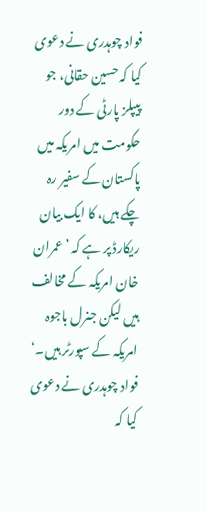فواد چوہدری نے دعوی کیا کہ حسین حقانی، جو پیپلز پارٹی کے دور حکومت میں امریکہ میں پاکستان کے سفیر رہ چکے ہیں، کا ایک بیان ریکارڈ پر ہے کہ ’عمران خان امریکہ کے مخالف ہیں لیکن جنرل باجوہ امریکہ کے سپورٹر ہیں۔‘
فواد چوہدری نے دعوی کیا کہ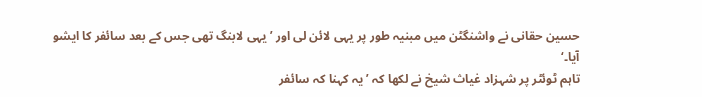حسین حقانی نے واشنگٹن میں مبنیہ طور پر یہی لائن لی اور ’یہی لابنگ تھی جس کے بعد سائفر کا ایشو آیا۔‘
تاہم ٹوئٹر پر شہزاد غیاث شیخ نے لکھا کہ ’یہ کہنا کہ سائفر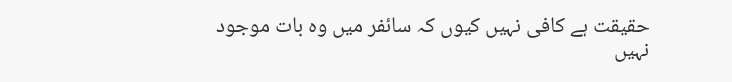حقیقت ہے کافی نہیں کیوں کہ سائفر میں وہ بات موجود نہیں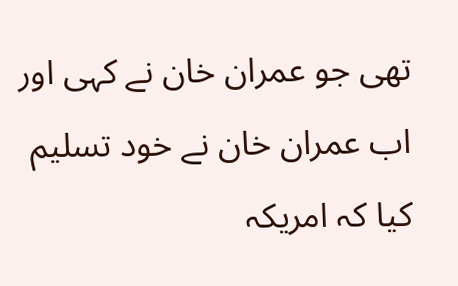تھی جو عمران خان نے کہی اور اب عمران خان نے خود تسلیم کیا کہ امریکہ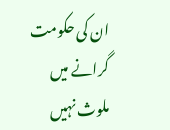ان کی حکومت گرانے میں ملوث نہیں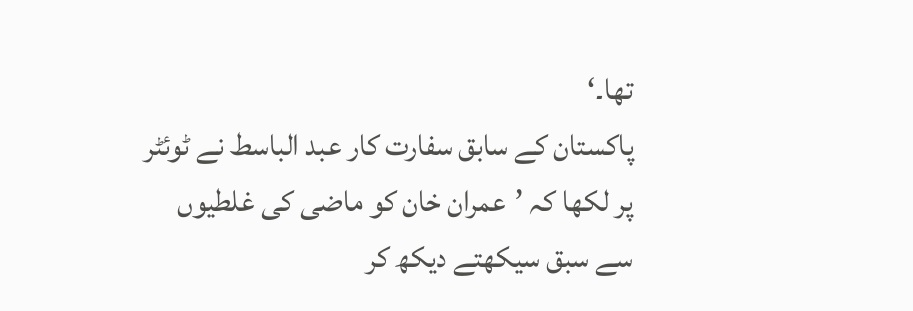تھا۔‘
پاکستان کے سابق سفارت کار عبد الباسط نے ٹوئٹر پر لکھا کہ ’عمران خان کو ماضی کی غلطیوں سے سبق سیکھتے دیکھ کر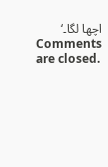اچھا لگا۔‘
Comments are closed.